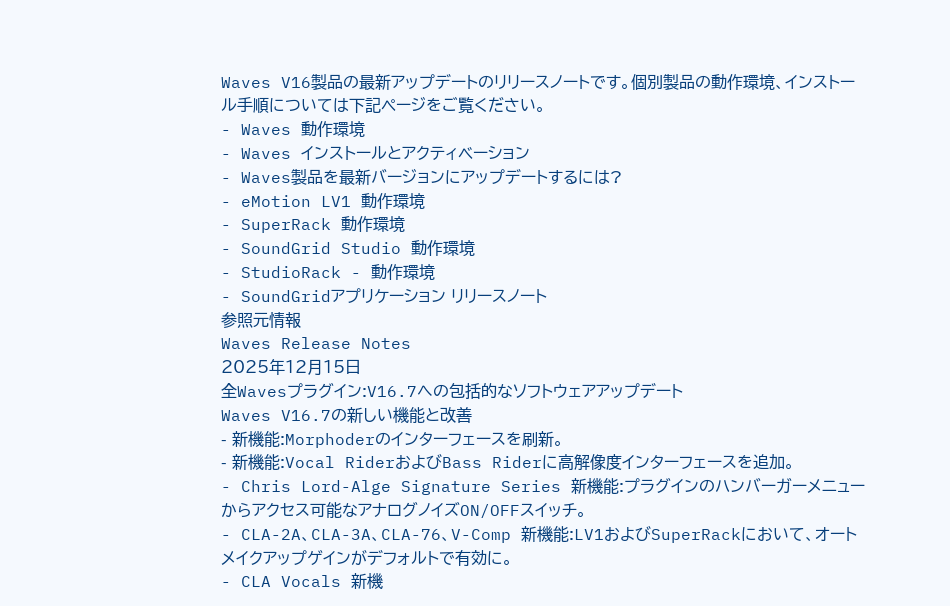Waves V16製品の最新アップデートのリリースノートです。個別製品の動作環境、インストール手順については下記ページをご覧ください。
- Waves 動作環境
- Waves インストールとアクティベーション
- Waves製品を最新バージョンにアップデートするには?
- eMotion LV1 動作環境
- SuperRack 動作環境
- SoundGrid Studio 動作環境
- StudioRack - 動作環境
- SoundGridアプリケーション リリースノート
参照元情報
Waves Release Notes
2025年12月15日
全Wavesプラグイン:V16.7への包括的なソフトウェアアップデート
Waves V16.7の新しい機能と改善
- 新機能:Morphoderのインターフェースを刷新。
- 新機能:Vocal RiderおよびBass Riderに高解像度インターフェースを追加。
- Chris Lord-Alge Signature Series 新機能:プラグインのハンバーガーメニューからアクセス可能なアナログノイズON/OFFスイッチ。
- CLA-2A、CLA-3A、CLA-76、V-Comp 新機能:LV1およびSuperRackにおいて、オートメイクアップゲインがデフォルトで有効に。
- CLA Vocals 新機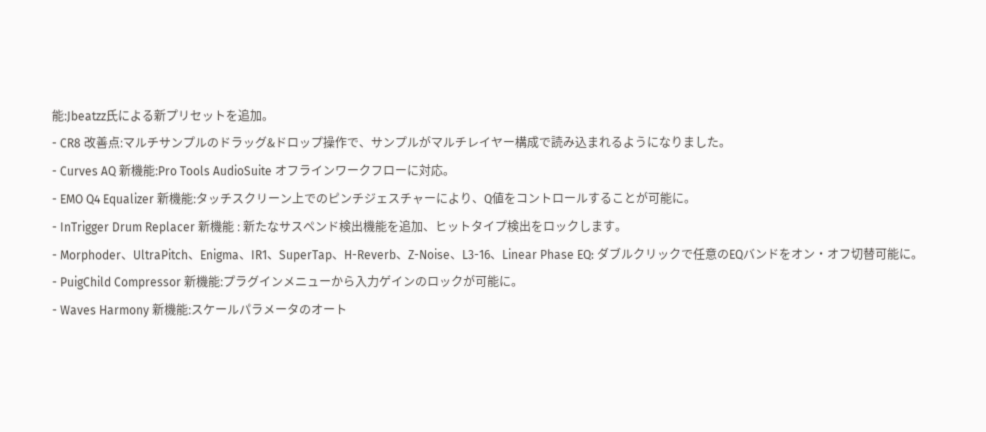能:Jbeatzz氏による新プリセットを追加。
- CR8 改善点:マルチサンプルのドラッグ&ドロップ操作で、サンプルがマルチレイヤー構成で読み込まれるようになりました。
- Curves AQ 新機能:Pro Tools AudioSuite オフラインワークフローに対応。
- EMO Q4 Equalizer 新機能:タッチスクリーン上でのピンチジェスチャーにより、Q値をコントロールすることが可能に。
- InTrigger Drum Replacer 新機能 : 新たなサスペンド検出機能を追加、ヒットタイプ検出をロックします。
- Morphoder、UltraPitch、Enigma、IR1、SuperTap、H-Reverb、Z-Noise、L3-16、Linear Phase EQ: ダブルクリックで任意のEQバンドをオン・オフ切替可能に。
- PuigChild Compressor 新機能:プラグインメニューから入力ゲインのロックが可能に。
- Waves Harmony 新機能:スケールパラメータのオート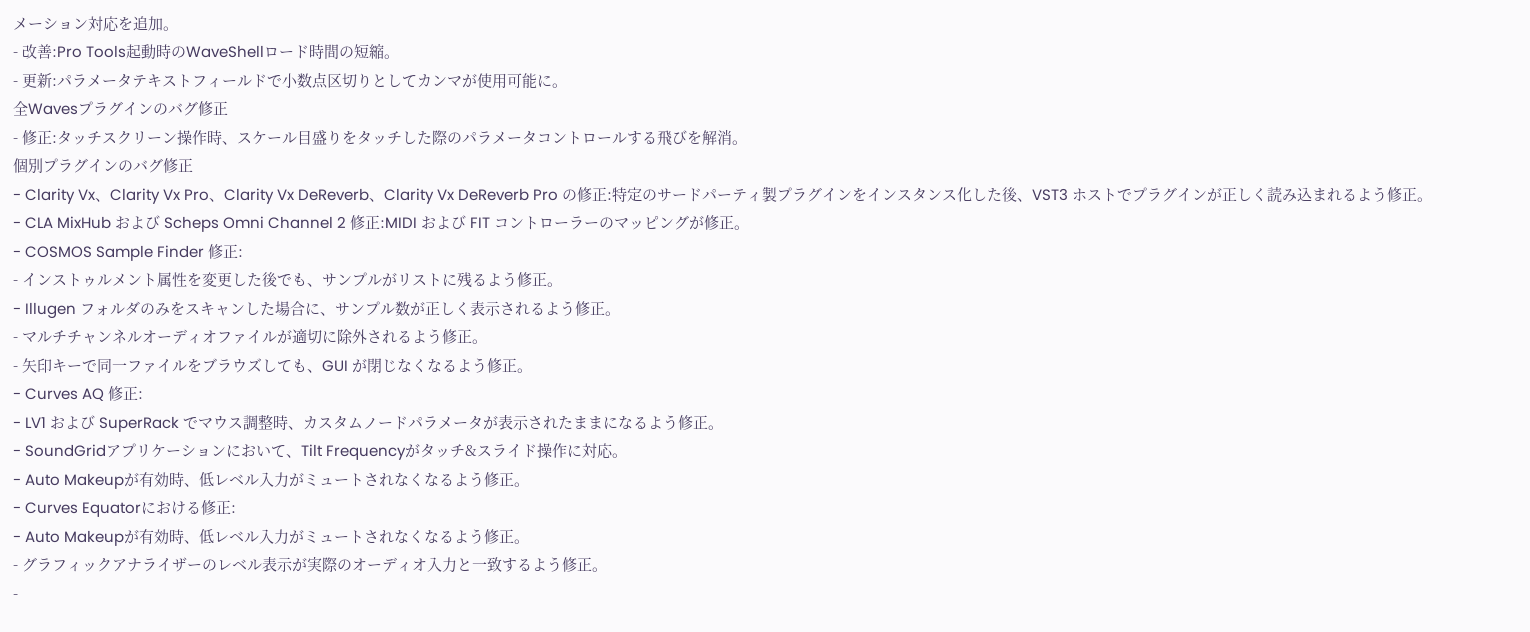メーション対応を追加。
- 改善:Pro Tools起動時のWaveShellロード時間の短縮。
- 更新:パラメータテキストフィールドで小数点区切りとしてカンマが使用可能に。
全Wavesプラグインのバグ修正
- 修正:タッチスクリーン操作時、スケール目盛りをタッチした際のパラメータコントロールする飛びを解消。
個別プラグインのバグ修正
- Clarity Vx、Clarity Vx Pro、Clarity Vx DeReverb、Clarity Vx DeReverb Pro の修正:特定のサードパーティ製プラグインをインスタンス化した後、VST3 ホストでプラグインが正しく読み込まれるよう修正。
- CLA MixHub および Scheps Omni Channel 2 修正:MIDI および FIT コントローラーのマッピングが修正。
- COSMOS Sample Finder 修正:
- インストゥルメント属性を変更した後でも、サンプルがリストに残るよう修正。
- Illugen フォルダのみをスキャンした場合に、サンプル数が正しく表示されるよう修正。
- マルチチャンネルオーディオファイルが適切に除外されるよう修正。
- 矢印キーで同一ファイルをブラウズしても、GUI が閉じなくなるよう修正。
- Curves AQ 修正:
- LV1 および SuperRack でマウス調整時、カスタムノードパラメータが表示されたままになるよう修正。
- SoundGridアプリケーションにおいて、Tilt Frequencyがタッチ&スライド操作に対応。
- Auto Makeupが有効時、低レベル入力がミュートされなくなるよう修正。
- Curves Equatorにおける修正:
- Auto Makeupが有効時、低レベル入力がミュートされなくなるよう修正。
- グラフィックアナライザーのレベル表示が実際のオーディオ入力と一致するよう修正。
-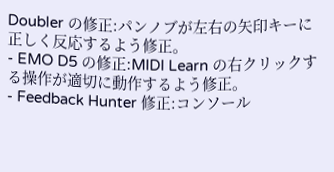Doubler の修正:パンノブが左右の矢印キーに正しく反応するよう修正。
- EMO D5 の修正:MIDI Learn の右クリックする操作が適切に動作するよう修正。
- Feedback Hunter 修正:コンソール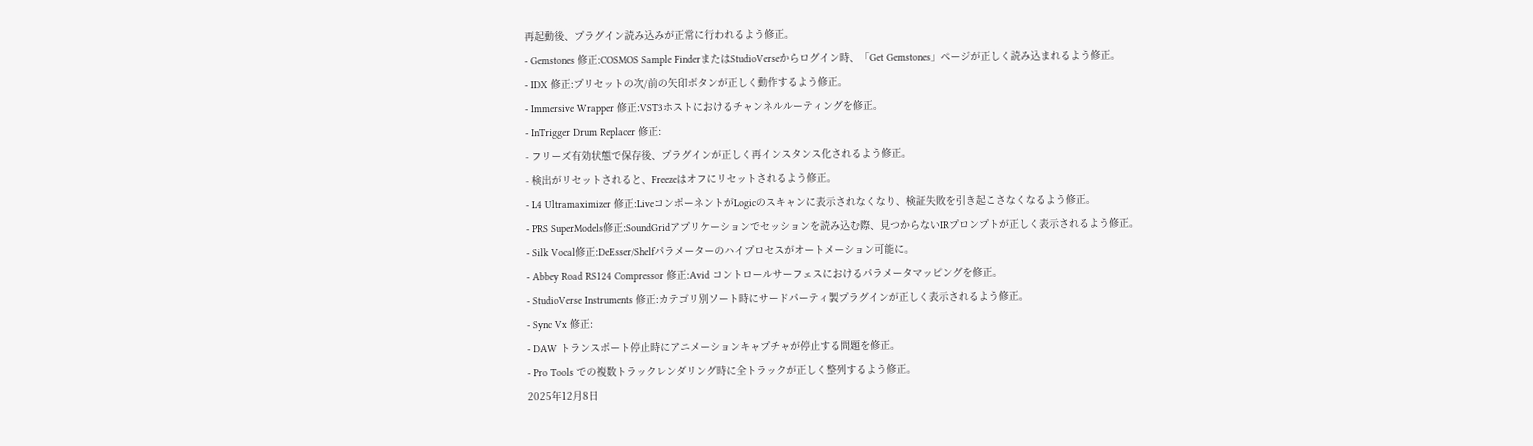再起動後、プラグイン読み込みが正常に行われるよう修正。
- Gemstones 修正:COSMOS Sample FinderまたはStudioVerseからログイン時、「Get Gemstones」ページが正しく読み込まれるよう修正。
- IDX 修正:プリセットの次/前の矢印ボタンが正しく動作するよう修正。
- Immersive Wrapper 修正:VST3ホストにおけるチャンネルルーティングを修正。
- InTrigger Drum Replacer 修正:
- フリーズ有効状態で保存後、プラグインが正しく再インスタンス化されるよう修正。
- 検出がリセットされると、Freezeはオフにリセットされるよう修正。
- L4 Ultramaximizer 修正:LiveコンポーネントがLogicのスキャンに表示されなくなり、検証失敗を引き起こさなくなるよう修正。
- PRS SuperModels修正:SoundGridアプリケーションでセッションを読み込む際、見つからないIRプロンプトが正しく表示されるよう修正。
- Silk Vocal修正:DeEsser/Shelfパラメーターのハイプロセスがオートメーション可能に。
- Abbey Road RS124 Compressor 修正:Avid コントロールサーフェスにおけるパラメータマッピングを修正。
- StudioVerse Instruments 修正:カテゴリ別ソート時にサードパーティ製プラグインが正しく表示されるよう修正。
- Sync Vx 修正:
- DAW トランスポート停止時にアニメーションキャプチャが停止する問題を修正。
- Pro Tools での複数トラックレンダリング時に全トラックが正しく整列するよう修正。
2025年12月8日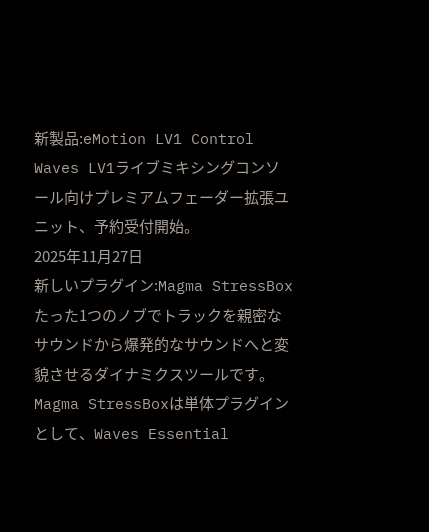新製品:eMotion LV1 Control
Waves LV1ライブミキシングコンソール向けプレミアムフェーダー拡張ユニット、予約受付開始。
2025年11月27日
新しいプラグイン:Magma StressBox
たった1つのノブでトラックを親密なサウンドから爆発的なサウンドへと変貌させるダイナミクスツールです。Magma StressBoxは単体プラグインとして、Waves Essential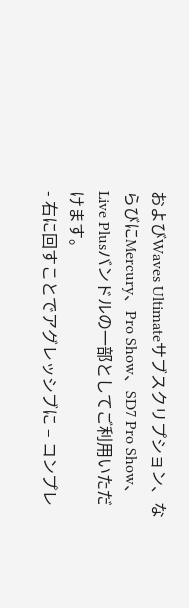およびWaves Ultimateサブスクリプション、ならびにMercury、Pro Show、SD7 Pro Show、Live Plusバンドルの一部としてご利用いただけます。
- 右に回すことでアグレッシブに – コンプレ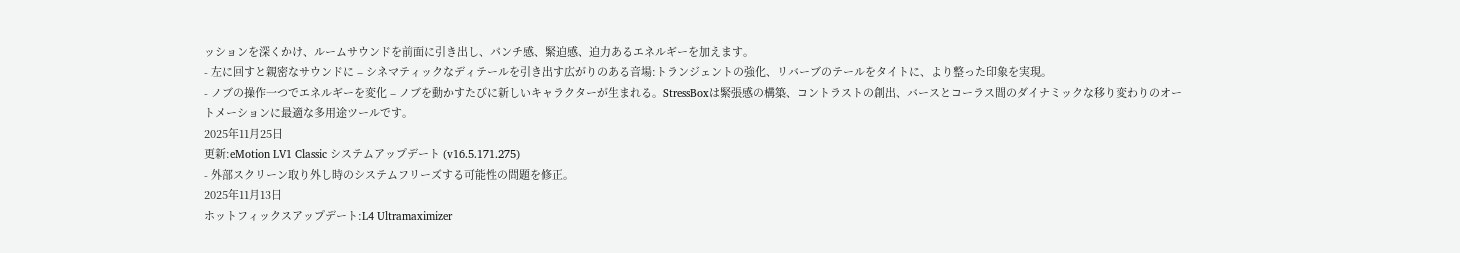ッションを深くかけ、ルームサウンドを前面に引き出し、パンチ感、緊迫感、迫力あるエネルギーを加えます。
- 左に回すと親密なサウンドに – シネマティックなディテールを引き出す広がりのある音場:トランジェントの強化、リバーブのテールをタイトに、より整った印象を実現。
- ノブの操作一つでエネルギーを変化 – ノブを動かすたびに新しいキャラクターが生まれる。StressBoxは緊張感の構築、コントラストの創出、バースとコーラス間のダイナミックな移り変わりのオートメーションに最適な多用途ツールです。
2025年11月25日
更新:eMotion LV1 Classic システムアップデート (v16.5.171.275)
- 外部スクリーン取り外し時のシステムフリーズする可能性の問題を修正。
2025年11月13日
ホットフィックスアップデート:L4 Ultramaximizer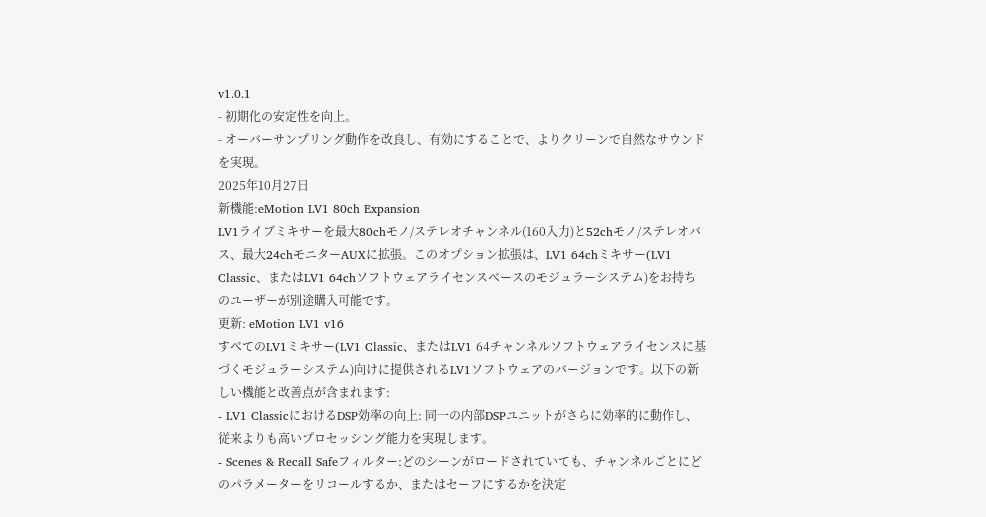v1.0.1
- 初期化の安定性を向上。
- オーバーサンプリング動作を改良し、有効にすることで、よりクリーンで自然なサウンドを実現。
2025年10月27日
新機能:eMotion LV1 80ch Expansion
LV1ライブミキサーを最大80chモノ/ステレオチャンネル(160入力)と52chモノ/ステレオバス、最大24chモニターAUXに拡張。このオプション拡張は、LV1 64chミキサー(LV1 Classic、またはLV1 64chソフトウェアライセンスベースのモジュラーシステム)をお持ちのユーザーが別途購入可能です。
更新: eMotion LV1 v16
すべてのLV1ミキサー(LV1 Classic、またはLV1 64チャンネルソフトウェアライセンスに基づくモジュラーシステム)向けに提供されるLV1ソフトウェアのバージョンです。以下の新しい機能と改善点が含まれます:
- LV1 ClassicにおけるDSP効率の向上: 同一の内部DSPユニットがさらに効率的に動作し、従来よりも高いプロセッシング能力を実現します。
- Scenes & Recall Safeフィルター:どのシーンがロードされていても、チャンネルごとにどのパラメーターをリコールするか、またはセーフにするかを決定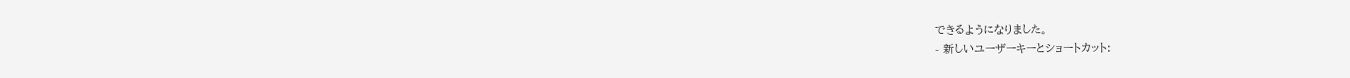できるようになりました。
- 新しいユーザーキーとショートカット: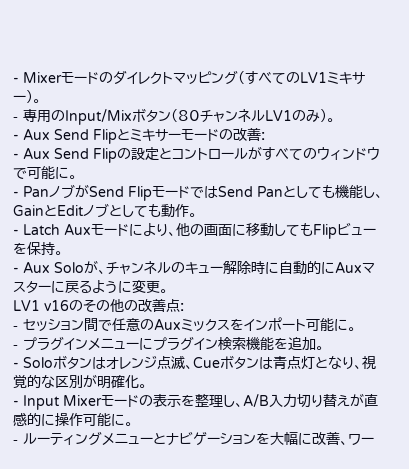- Mixerモードのダイレクトマッピング(すべてのLV1ミキサー)。
- 専用のInput/Mixボタン(80チャンネルLV1のみ)。
- Aux Send Flipとミキサーモードの改善:
- Aux Send Flipの設定とコントロールがすべてのウィンドウで可能に。
- PanノブがSend FlipモードではSend Panとしても機能し、GainとEditノブとしても動作。
- Latch Auxモードにより、他の画面に移動してもFlipビューを保持。
- Aux Soloが、チャンネルのキュー解除時に自動的にAuxマスターに戻るように変更。
LV1 v16のその他の改善点:
- セッション間で任意のAuxミックスをインポート可能に。
- プラグインメニューにプラグイン検索機能を追加。
- Soloボタンはオレンジ点滅、Cueボタンは青点灯となり、視覚的な区別が明確化。
- Input Mixerモードの表示を整理し、A/B入力切り替えが直感的に操作可能に。
- ルーティングメニューとナビゲーションを大幅に改善、ワー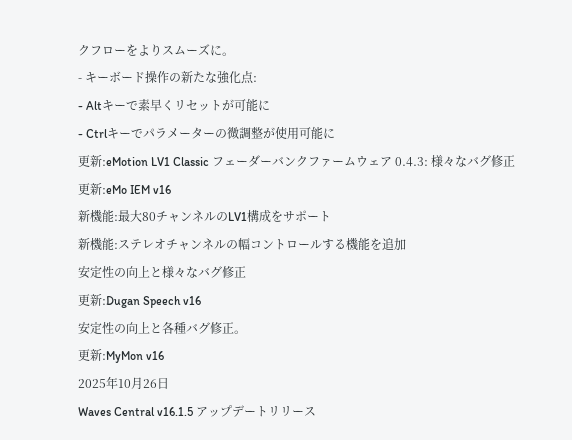クフローをよりスムーズに。
- キーボード操作の新たな強化点:
- Altキーで素早くリセットが可能に
- Ctrlキーでパラメーターの微調整が使用可能に
更新:eMotion LV1 Classic フェーダーバンクファームウェア 0.4.3: 様々なバグ修正
更新:eMo IEM v16
新機能:最大80チャンネルのLV1構成をサポート
新機能:ステレオチャンネルの幅コントロールする機能を追加
安定性の向上と様々なバグ修正
更新:Dugan Speech v16
安定性の向上と各種バグ修正。
更新:MyMon v16
2025年10月26日
Waves Central v16.1.5 アップデートリリース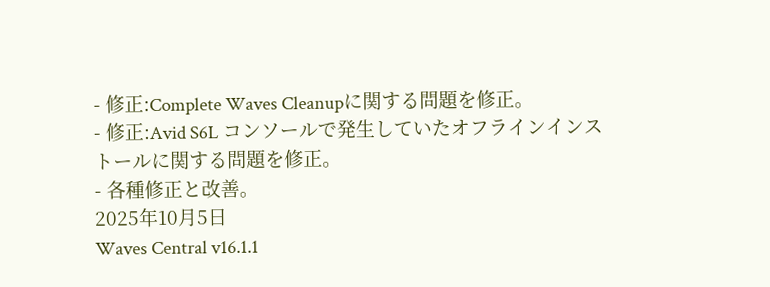- 修正:Complete Waves Cleanupに関する問題を修正。
- 修正:Avid S6L コンソールで発生していたオフラインインストールに関する問題を修正。
- 各種修正と改善。
2025年10月5日
Waves Central v16.1.1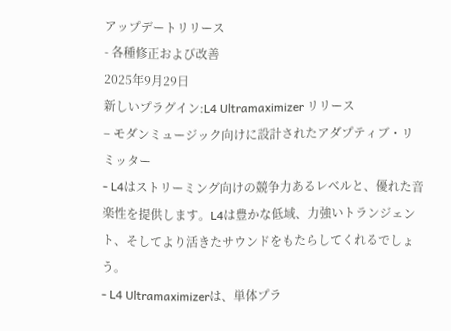アップデートリリース
- 各種修正および改善
2025年9月29日
新しいプラグイン:L4 Ultramaximizer リリース
– モダンミュージック向けに設計されたアダプティブ・リミッター
- L4はストリーミング向けの競争力あるレベルと、優れた音楽性を提供します。L4は豊かな低域、力強いトランジェント、そしてより活きたサウンドをもたらしてくれるでしょう。
- L4 Ultramaximizerは、単体プラ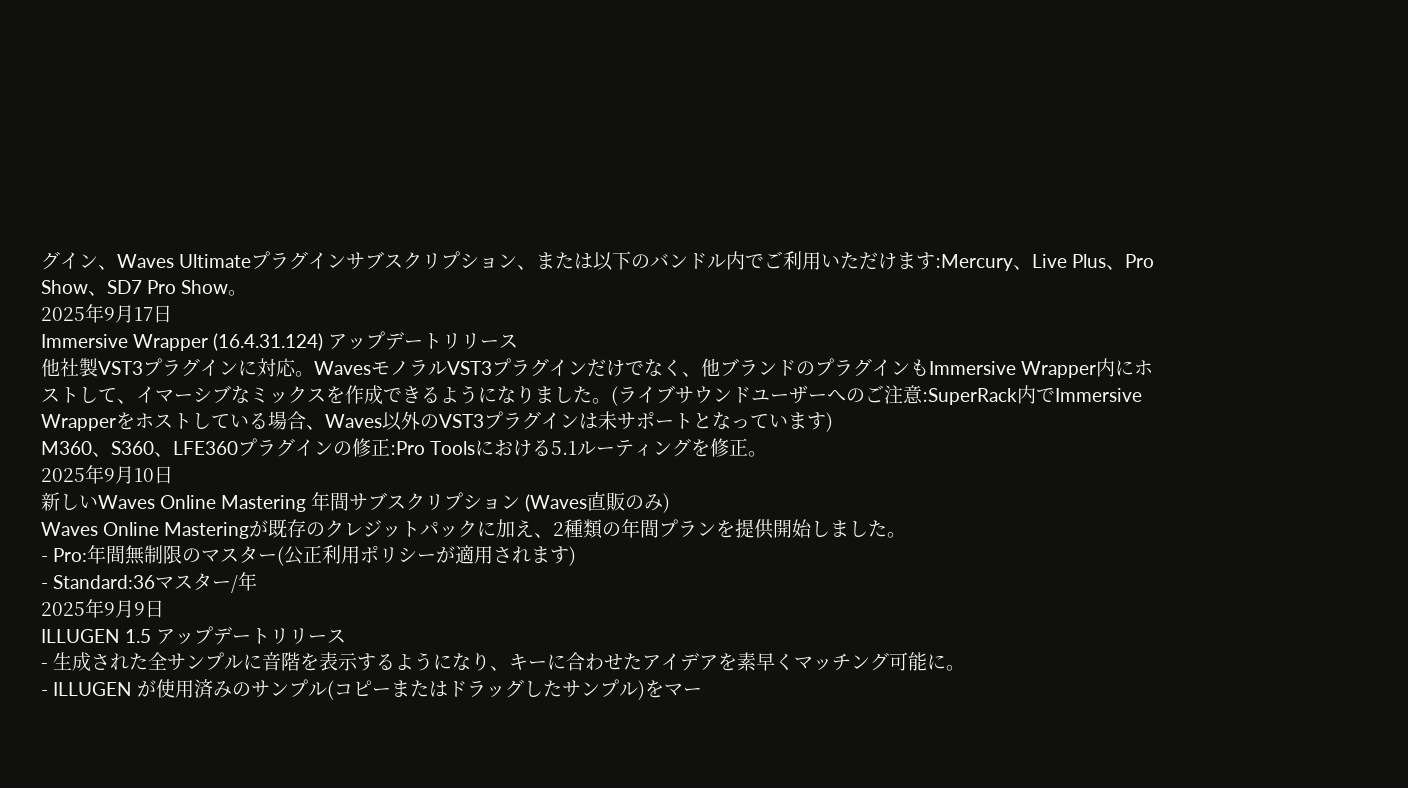グイン、Waves Ultimateプラグインサブスクリプション、または以下のバンドル内でご利用いただけます:Mercury、Live Plus、Pro Show、SD7 Pro Show。
2025年9月17日
Immersive Wrapper (16.4.31.124) アップデートリリース
他社製VST3プラグインに対応。WavesモノラルVST3プラグインだけでなく、他ブランドのプラグインもImmersive Wrapper内にホストして、イマーシブなミックスを作成できるようになりました。(ライブサウンドユーザーへのご注意:SuperRack内でImmersive Wrapperをホストしている場合、Waves以外のVST3プラグインは未サポートとなっています)
M360、S360、LFE360プラグインの修正:Pro Toolsにおける5.1ルーティングを修正。
2025年9月10日
新しいWaves Online Mastering 年間サブスクリプション (Waves直販のみ)
Waves Online Masteringが既存のクレジットパックに加え、2種類の年間プランを提供開始しました。
- Pro:年間無制限のマスター(公正利用ポリシーが適用されます)
- Standard:36マスター/年
2025年9月9日
ILLUGEN 1.5 アップデートリリース
- 生成された全サンプルに音階を表示するようになり、キーに合わせたアイデアを素早くマッチング可能に。
- ILLUGEN が使用済みのサンプル(コピーまたはドラッグしたサンプル)をマー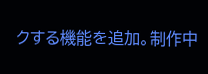クする機能を追加。制作中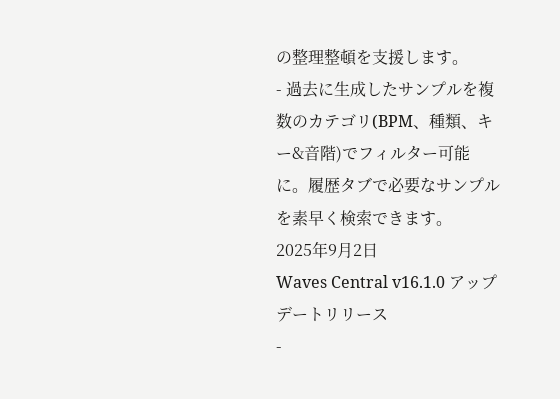の整理整頓を支援します。
- 過去に生成したサンプルを複数のカテゴリ(BPM、種類、キー&音階)でフィルター可能に。履歴タブで必要なサンプルを素早く検索できます。
2025年9月2日
Waves Central v16.1.0 アップデートリリース
-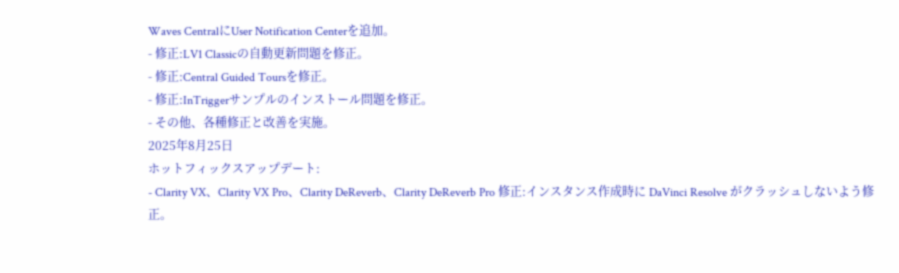Waves CentralにUser Notification Centerを追加。
- 修正:LV1 Classicの自動更新問題を修正。
- 修正:Central Guided Toursを修正。
- 修正:InTriggerサンプルのインストール問題を修正。
- その他、各種修正と改善を実施。
2025年8月25日
ホットフィックスアップデート:
- Clarity VX、Clarity VX Pro、Clarity DeReverb、Clarity DeReverb Pro 修正:インスタンス作成時に DaVinci Resolve がクラッシュしないよう修正。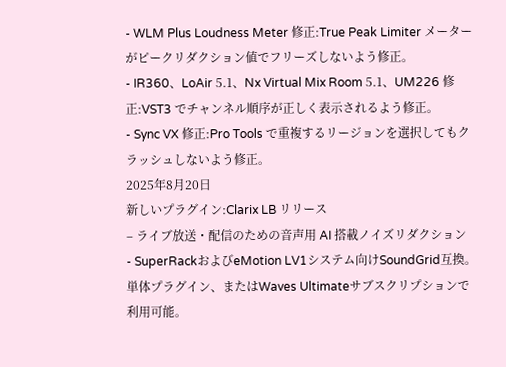- WLM Plus Loudness Meter 修正:True Peak Limiter メーターがピークリダクション値でフリーズしないよう修正。
- IR360、LoAir 5.1、Nx Virtual Mix Room 5.1、UM226 修正:VST3 でチャンネル順序が正しく表示されるよう修正。
- Sync VX 修正:Pro Tools で重複するリージョンを選択してもクラッシュしないよう修正。
2025年8月20日
新しいプラグイン:Clarix LB リリース
– ライブ放送・配信のための音声用 AI 搭載ノイズリダクション
- SuperRackおよびeMotion LV1システム向けSoundGrid互換。単体プラグイン、またはWaves Ultimateサブスクリプションで利用可能。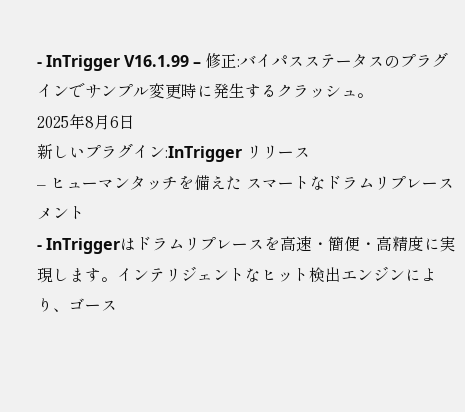- InTrigger V16.1.99 – 修正:バイパスステータスのプラグインでサンプル変更時に発生するクラッシュ。
2025年8月6日
新しいプラグイン:InTrigger リリース
– ヒューマンタッチを備えた スマートなドラムリプレースメント
- InTriggerはドラムリプレースを高速・簡便・高精度に実現します。インテリジェントなヒット検出エンジンにより、ゴース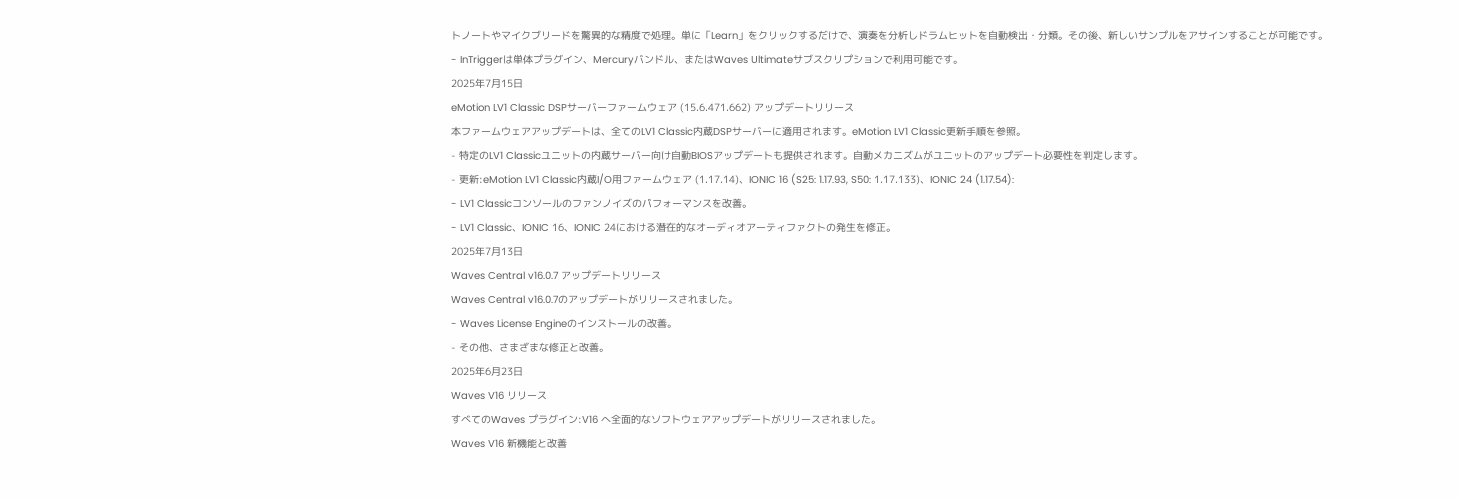トノートやマイクブリードを驚異的な精度で処理。単に「Learn」をクリックするだけで、演奏を分析しドラムヒットを自動検出・分類。その後、新しいサンプルをアサインすることが可能です。
- InTriggerは単体プラグイン、Mercuryバンドル、またはWaves Ultimateサブスクリプションで利用可能です。
2025年7月15日
eMotion LV1 Classic DSPサーバーファームウェア (15.6.471.662) アップデートリリース
本ファームウェアアップデートは、全てのLV1 Classic内蔵DSPサーバーに適用されます。eMotion LV1 Classic更新手順を参照。
- 特定のLV1 Classicユニットの内蔵サーバー向け自動BIOSアップデートも提供されます。自動メカニズムがユニットのアップデート必要性を判定します。
- 更新:eMotion LV1 Classic内蔵I/O用ファームウェア (1.17.14)、IONIC 16 (S25: 1.17.93, S50: 1.17.133)、IONIC 24 (1.17.54):
- LV1 Classicコンソールのファンノイズのパフォーマンスを改善。
- LV1 Classic、IONIC 16、IONIC 24における潜在的なオーディオアーティファクトの発生を修正。
2025年7月13日
Waves Central v16.0.7 アップデートリリース
Waves Central v16.0.7のアップデートがリリースされました。
- Waves License Engineのインストールの改善。
- その他、さまざまな修正と改善。
2025年6月23日
Waves V16 リリース
すべてのWaves プラグイン:V16 へ全面的なソフトウェアアップデートがリリースされました。
Waves V16 新機能と改善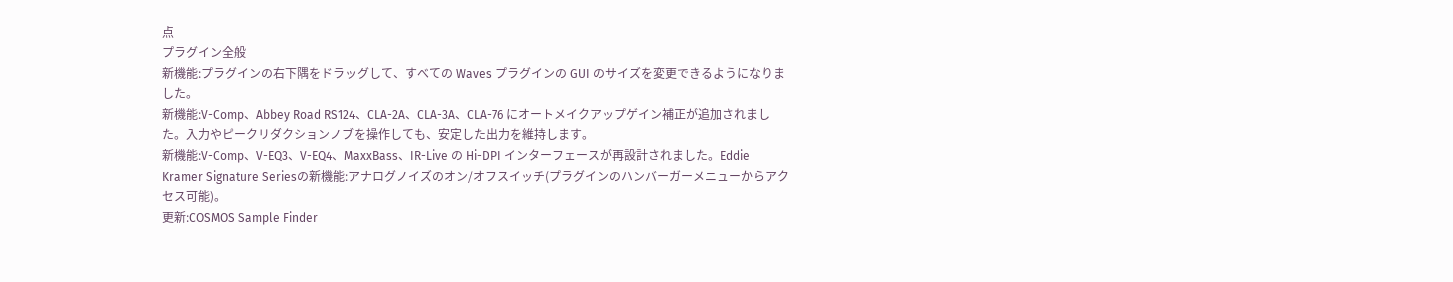点
プラグイン全般
新機能:プラグインの右下隅をドラッグして、すべての Waves プラグインの GUI のサイズを変更できるようになりました。
新機能:V-Comp、Abbey Road RS124、CLA-2A、CLA-3A、CLA-76 にオートメイクアップゲイン補正が追加されました。入力やピークリダクションノブを操作しても、安定した出力を維持します。
新機能:V-Comp、V-EQ3、V-EQ4、MaxxBass、IR-Live の Hi-DPI インターフェースが再設計されました。Eddie Kramer Signature Seriesの新機能:アナログノイズのオン/オフスイッチ(プラグインのハンバーガーメニューからアクセス可能)。
更新:COSMOS Sample Finder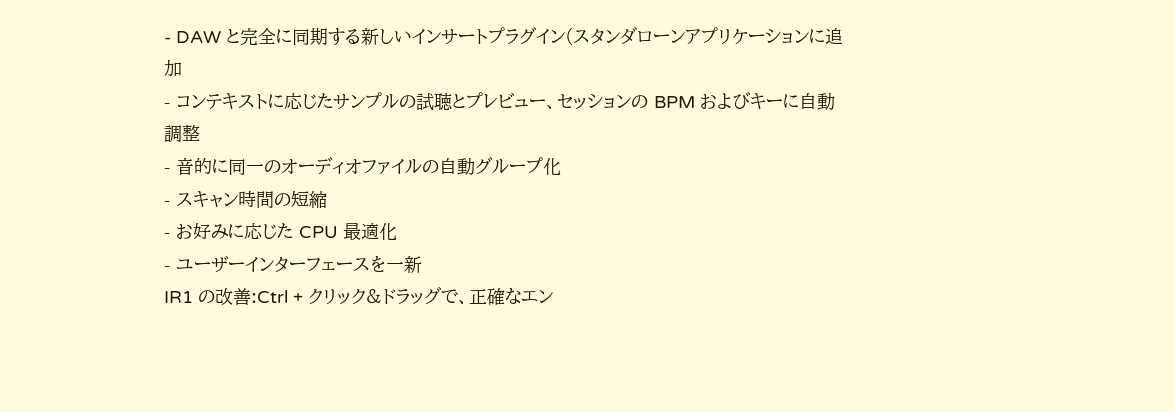- DAW と完全に同期する新しいインサートプラグイン(スタンダローンアプリケーションに追加
- コンテキストに応じたサンプルの試聴とプレビュー、セッションの BPM およびキーに自動調整
- 音的に同一のオーディオファイルの自動グループ化
- スキャン時間の短縮
- お好みに応じた CPU 最適化
- ユーザーインターフェースを一新
IR1 の改善:Ctrl + クリック&ドラッグで、正確なエン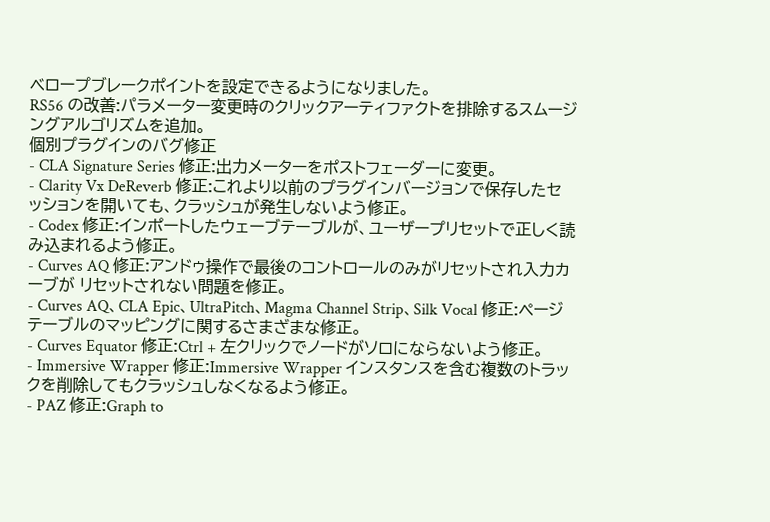ベロープブレークポイントを設定できるようになりました。
RS56 の改善:パラメーター変更時のクリックアーティファクトを排除するスムージングアルゴリズムを追加。
個別プラグインのバグ修正
- CLA Signature Series 修正:出力メーターをポストフェーダーに変更。
- Clarity Vx DeReverb 修正:これより以前のプラグインバージョンで保存したセッションを開いても、クラッシュが発生しないよう修正。
- Codex 修正:インポートしたウェーブテーブルが、ユーザープリセットで正しく読み込まれるよう修正。
- Curves AQ 修正:アンドゥ操作で最後のコントロールのみがリセットされ入力カーブが リセットされない問題を修正。
- Curves AQ、CLA Epic、UltraPitch、Magma Channel Strip、Silk Vocal 修正:ページテーブルのマッピングに関するさまざまな修正。
- Curves Equator 修正:Ctrl + 左クリックでノードがソロにならないよう修正。
- Immersive Wrapper 修正:Immersive Wrapper インスタンスを含む複数のトラックを削除してもクラッシュしなくなるよう修正。
- PAZ 修正:Graph to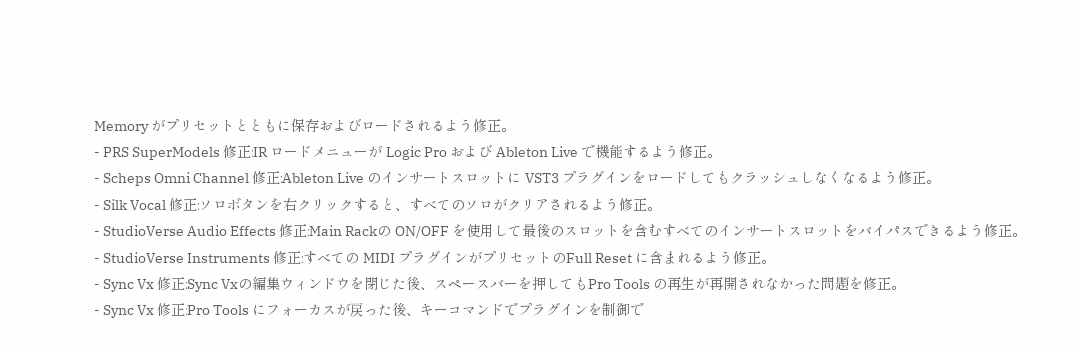Memory がプリセットとともに保存およびロードされるよう修正。
- PRS SuperModels 修正:IR ロードメニューが Logic Pro および Ableton Live で機能するよう修正。
- Scheps Omni Channel 修正:Ableton Live のインサートスロットに VST3 プラグインをロードしてもクラッシュしなくなるよう修正。
- Silk Vocal 修正:ソロボタンを右クリックすると、すべてのソロがクリアされるよう修正。
- StudioVerse Audio Effects 修正:Main Rackの ON/OFF を使用して最後のスロットを含むすべてのインサートスロットをバイパスできるよう修正。
- StudioVerse Instruments 修正:すべての MIDI プラグインがプリセットのFull Reset に含まれるよう修正。
- Sync Vx 修正:Sync Vxの編集ウィンドウを閉じた後、スペースバーを押してもPro Tools の再生が再開されなかった問題を修正。
- Sync Vx 修正:Pro Tools にフォーカスが戻った後、キーコマンドでプラグインを制御で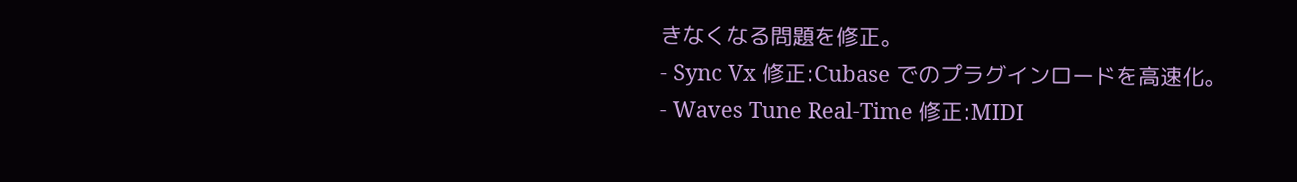きなくなる問題を修正。
- Sync Vx 修正:Cubase でのプラグインロードを高速化。
- Waves Tune Real-Time 修正:MIDI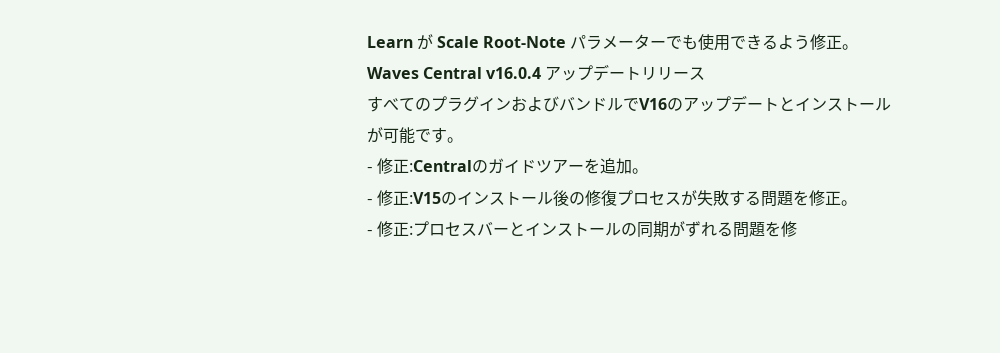Learn が Scale Root-Note パラメーターでも使用できるよう修正。
Waves Central v16.0.4 アップデートリリース
すべてのプラグインおよびバンドルでV16のアップデートとインストールが可能です。
- 修正:Centralのガイドツアーを追加。
- 修正:V15のインストール後の修復プロセスが失敗する問題を修正。
- 修正:プロセスバーとインストールの同期がずれる問題を修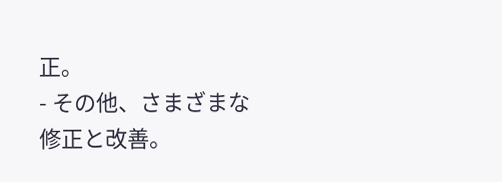正。
- その他、さまざまな修正と改善。